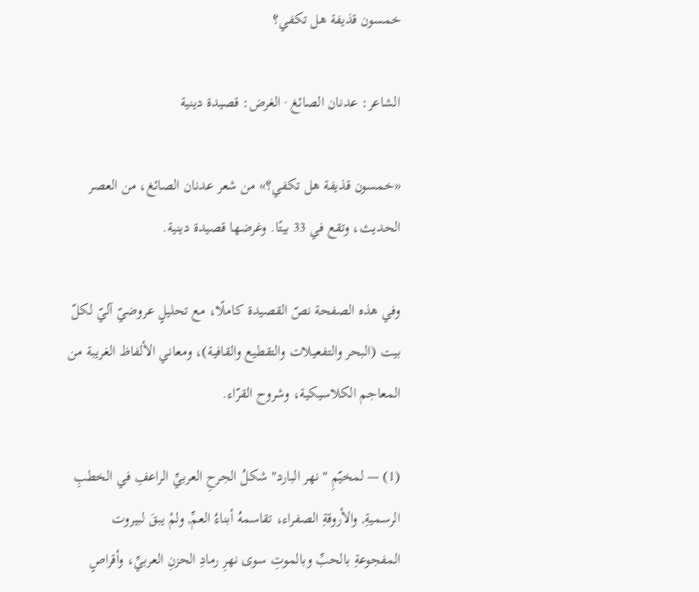خمسون قذيفة هل تكفي؟

الشاعر: عدنان الصائغ · الغرض: قصيدة دينية

«خمسون قذيفة هل تكفي؟» من شعر عدنان الصائغ، من العصر الحديث، وتقع في 33 بيتًا. وغرضها قصيدة دينية.

وفي هذه الصفحة نصّ القصيدة كاملًا، مع تحليلٍ عروضيّ آليّ لكلّ بيت (البحر والتفعيلات والتقطيع والقافية)، ومعاني الألفاظ الغريبة من المعاجم الكلاسيكية، وشروح القرّاء.

(1) — لمخيّمِ "نهر البارد" شكلُ الجرحِ العربيِّ الراعفِ في الخطبِ الرسميةِ, والأروقةِ الصفراء، تقاسمهُ أبناءُ العمِّ, ولمْ يبقَ لبيروت المفجوعةِ بالحبِّ وبالموتِ سوى نهرِ رمادِ الحزنِ العربيِّ، وأقراصٍ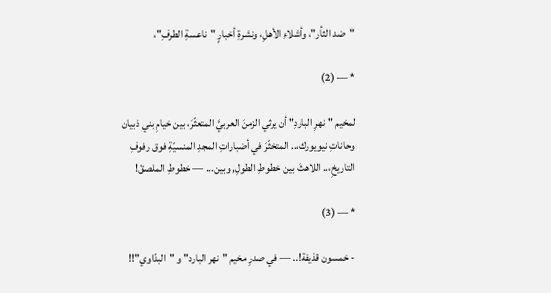"ضد الثأر"، وأشلاءِ الأهلِ، ونشرةِ أخبارٍ "ناعسةِ الطرفِ"،

* — (2)

لمخيم "نهرِ الباردِ" أن يرثي الزمنَ العربيَّ المتعثّرَ، بين خيامِ بني ذبيان وحاناتِ نيويورك،.. المتخثّرَ في أضباراتِ المجدِ المنسيّةِ فوق رفوفِ التاريخِ،.. اللاهثَ بين خطوطِ الطولِ, وبين... — خطوطِ الملصقْ!

* — (3)

- خمسون قذيفة!.. — في صدرِ مخيم "نهر البارد" و "البدّاوي"!!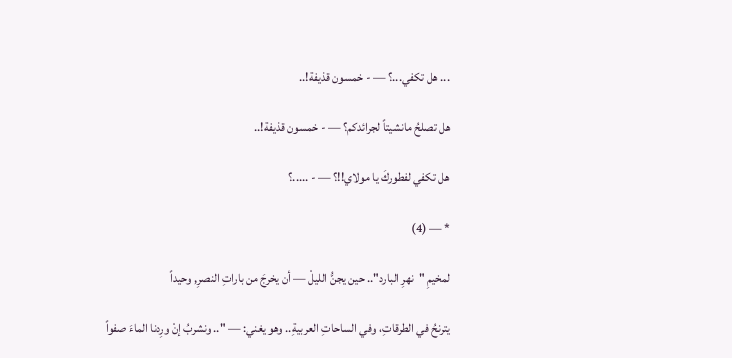... هل تكفي...؟ — - خمسون قذيفة!..

هل تصلحُ مانشيتاً لجرائدكم؟ — - خمسون قذيفة!..

هل تكفي لفطوركَ يا مولاي!!؟ — - .....؟

* — (4)

لمخيمِ "نهرِ البارد".. حين يجنُّ الليلْ — أن يخرجَ من باراتِ النصرِ, وحيداً

يترنحُ في الطرقاتِ، وفي الساحاتِ العربيةِ.. وهو يغني: — ".. ونشربُ إنْ ورِدنا الماءَ صفواً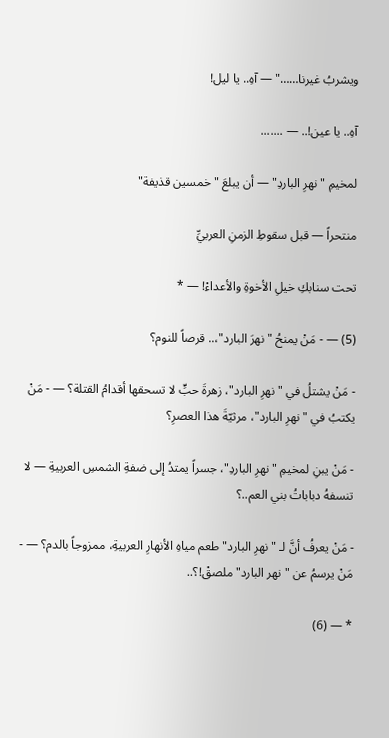ويشربُ غيرنا……" — آهِ.. يا ليل!

آهِ.. يا عين!.. — .......

لمخيمِ "نهرِ الباردِ" — أن يبلعَ "خمسين قذيفة"

منتحراً — قبل سقوطِ الزمنِ العربيِّ

تحت سنابكِ خيلِ الأخوةِ والأعداءْ! — *

(5) — - مَنْ يمنحُ "نهرَ البارد"،.. قرصاً للنوم؟

- مَنْ يشتلُ في "نهرِ البارد"، زهرةَ حبٍّ لا تسحقها أقدامُ القتلة؟ — - مَنْ يكتبُ في "نهرِ البارد"، مرثيّةَ هذا العصرِ؟

- مَنْ يبنِ لمخيمِ "نهرِ الباردِ"، جسراً يمتدُ إلى ضفةِ الشمسِ العربيةِ — لا تنسفهُ دباباتُ بني العم..؟

- مَنْ يعرفُ أنَّ لـ "نهرِ البارد" طعم مياهِ الأنهارِ العربيةِ، ممزوجاً بالدم؟ — - مَنْ يرسمُ عن "نهر البارد" ملصقْ!؟..

* — (6)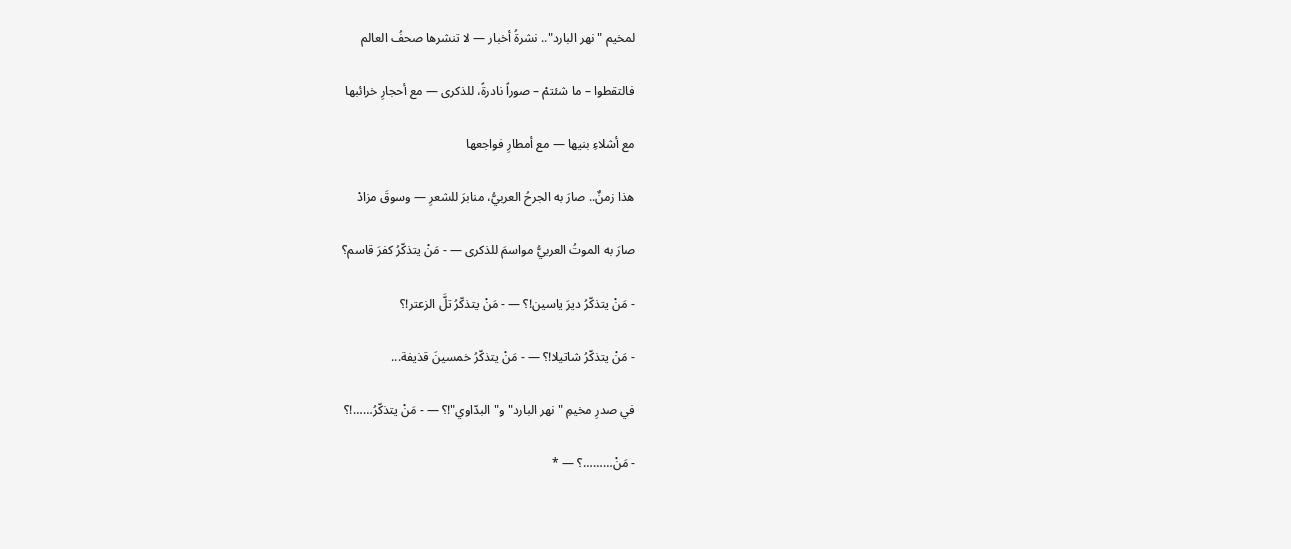لمخيم "نهر البارد".. نشرةُ أخبار — لا تنشرها صحفُ العالم

فالتقطوا – ما شئتمْ – صوراً نادرةً، للذكرى — مع أحجارِ خرائبها

مع أشلاءِ بنيها — مع أمطارِ فواجعها

هذا زمنٌ.. صارَ به الجرحُ العربيُّ، منابرَ للشعرِ — وسوقَ مزادْ

صارَ به الموتُ العربيُّ مواسمَ للذكرى — - مَنْ يتذكّرُ كفرَ قاسم؟

- مَنْ يتذكّرُ ديرَ ياسين!؟ — - مَنْ يتذكّرُ تلَّ الزعتر!؟

- مَنْ يتذكّرُ شاتيلا!؟ — - مَنْ يتذكّرُ خمسينَ قذيفة...

في صدرِ مخيمِ "نهر البارد" و"البدّاوي"!؟ — - مَنْ يتذكّرُ……!؟

- مَنْ………؟ — *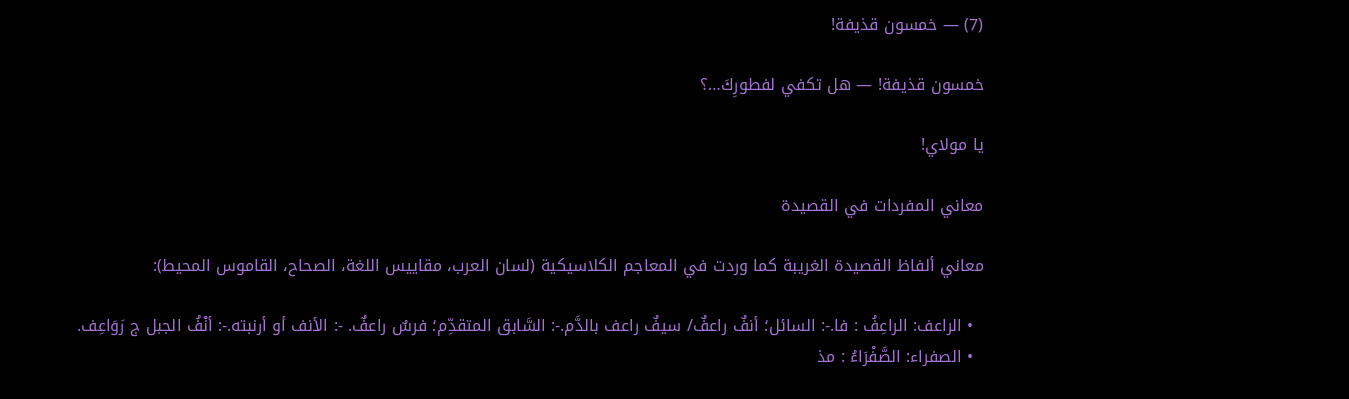(7) — خمسون قذيفة!

خمسون قذيفة! — هل تكفي لفطورِكَ…؟

يا مولاي!

معاني المفردات في القصيدة

معاني ألفاظ القصيدة الغريبة كما وردت في المعاجم الكلاسيكية (لسان العرب، مقاييس اللغة، الصحاح، القاموس المحيط):

  • الراعف: الراعِفُ : فا.-: السائل؛ أنفٌ راعفٌ/ سيفٌ راعف بالدَّم.-: السَّابق المتقدِّم؛ فرسٌ راعفٌ. -: الأنف أو أرنبته.-: أنْفُ الجبل ج رَوَاعِف.
  • الصفراء: الصَّفْرَاءُ : مذ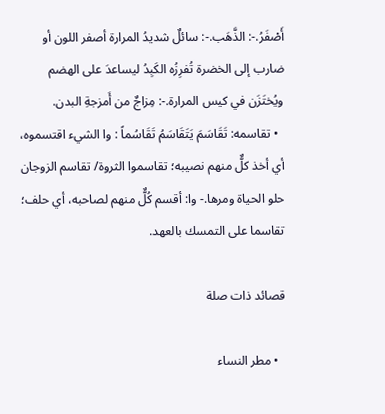أَصْفَرُ.-: الذَّهَب.-: سائلٌ شديدُ المرارة أصفر اللون أو ضارب إلى الخضرة تُفرِزُه الكَبِدُ ليساعدَ على الهضم ويُختَزَن في كيس المرارة.-: مِزاجٌ من أَمزجةِ البدن.
  • تقاسمه: تَقَاسَمَ يَتَقَاسَمُ تَقَاسُماً : وا الشيء اقتسموه، أي أخذ كلٌّ منهم نصيبه؛ تقاسموا الثروة/ تقاسم الزوجان حلو الحياة ومرها.- وا: أقسم كُلٌّ منهم لصاحبه، أي حلف؛ تقاسما على التمسك بالعهد.

قصائد ذات صلة

  • مطر النساء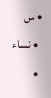• س
  • نساء
  •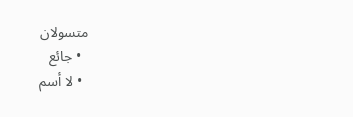متسولان
  • جائع
  • لا أسم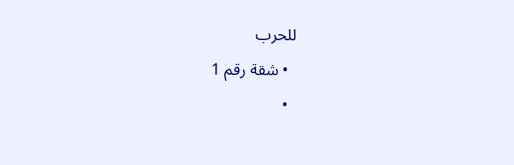للحرب
  • شقة رقم 1
  •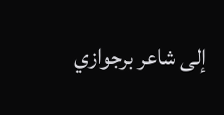إلى شاعر برجوازي